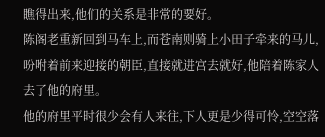瞧得出来,他们的关系是非常的要好。
陈阁老重新回到马车上,而苍南则骑上小田子牵来的马儿,吩咐着前来迎接的朝臣,直接就进宫去就好,他陪着陈家人去了他的府里。
他的府里平时很少会有人来往,下人更是少得可怜,空空落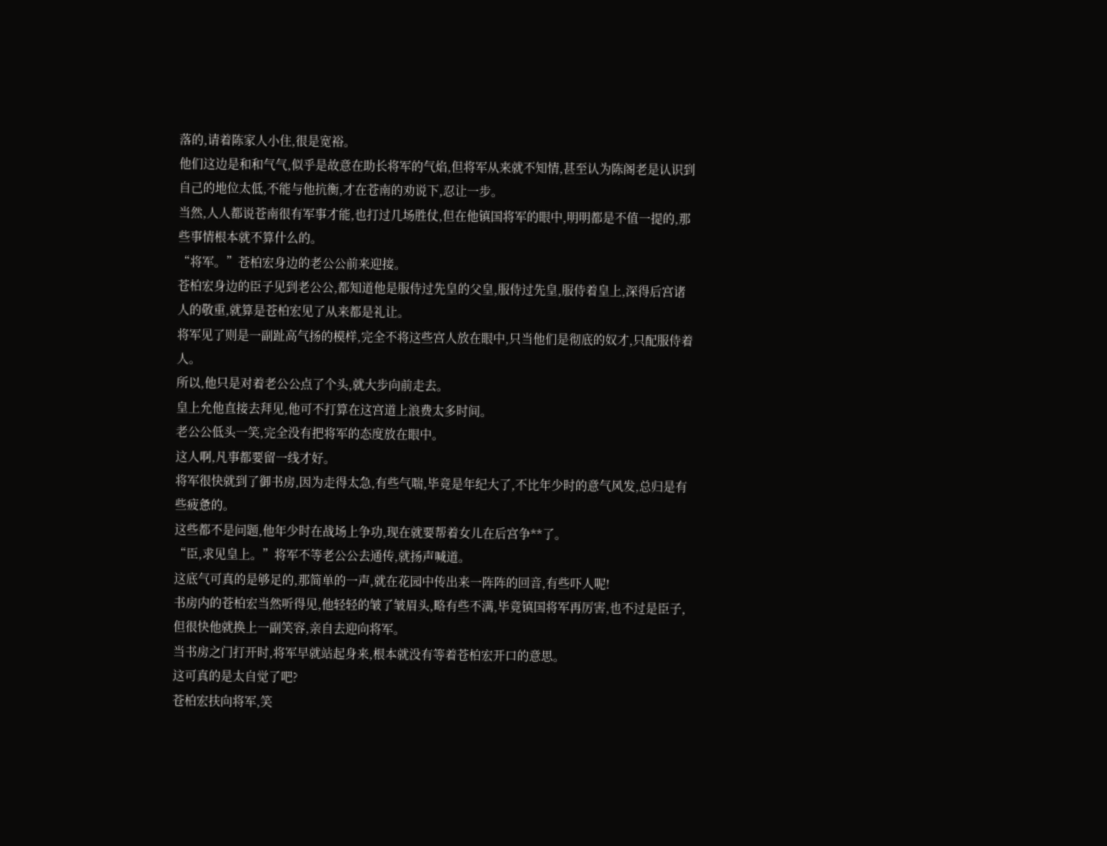落的,请着陈家人小住,很是宽裕。
他们这边是和和气气,似乎是故意在助长将军的气焰,但将军从来就不知情,甚至认为陈阁老是认识到自己的地位太低,不能与他抗衡,才在苍南的劝说下,忍让一步。
当然,人人都说苍南很有军事才能,也打过几场胜仗,但在他镇国将军的眼中,明明都是不值一提的,那些事情根本就不算什么的。
“将军。”苍柏宏身边的老公公前来迎接。
苍柏宏身边的臣子见到老公公,都知道他是服侍过先皇的父皇,服侍过先皇,服侍着皇上,深得后宫诸人的敬重,就算是苍柏宏见了从来都是礼让。
将军见了则是一副趾高气扬的模样,完全不将这些宫人放在眼中,只当他们是彻底的奴才,只配服侍着人。
所以,他只是对着老公公点了个头,就大步向前走去。
皇上允他直接去拜见,他可不打算在这宫道上浪费太多时间。
老公公低头一笑,完全没有把将军的态度放在眼中。
这人啊,凡事都要留一线才好。
将军很快就到了御书房,因为走得太急,有些气喘,毕竟是年纪大了,不比年少时的意气风发,总归是有些疲惫的。
这些都不是问题,他年少时在战场上争功,现在就要帮着女儿在后宫争**了。
“臣,求见皇上。”将军不等老公公去通传,就扬声喊道。
这底气可真的是够足的,那简单的一声,就在花园中传出来一阵阵的回音,有些吓人呢!
书房内的苍柏宏当然听得见,他轻轻的皱了皱眉头,略有些不满,毕竟镇国将军再厉害,也不过是臣子,但很快他就换上一副笑容,亲自去迎向将军。
当书房之门打开时,将军早就站起身来,根本就没有等着苍柏宏开口的意思。
这可真的是太自觉了吧?
苍柏宏扶向将军,笑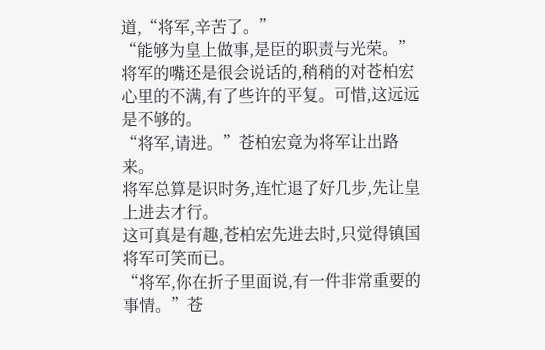道,“将军,辛苦了。”
“能够为皇上做事,是臣的职责与光荣。”将军的嘴还是很会说话的,稍稍的对苍柏宏心里的不满,有了些许的平复。可惜,这远远是不够的。
“将军,请进。”苍柏宏竟为将军让出路来。
将军总算是识时务,连忙退了好几步,先让皇上进去才行。
这可真是有趣,苍柏宏先进去时,只觉得镇国将军可笑而已。
“将军,你在折子里面说,有一件非常重要的事情。”苍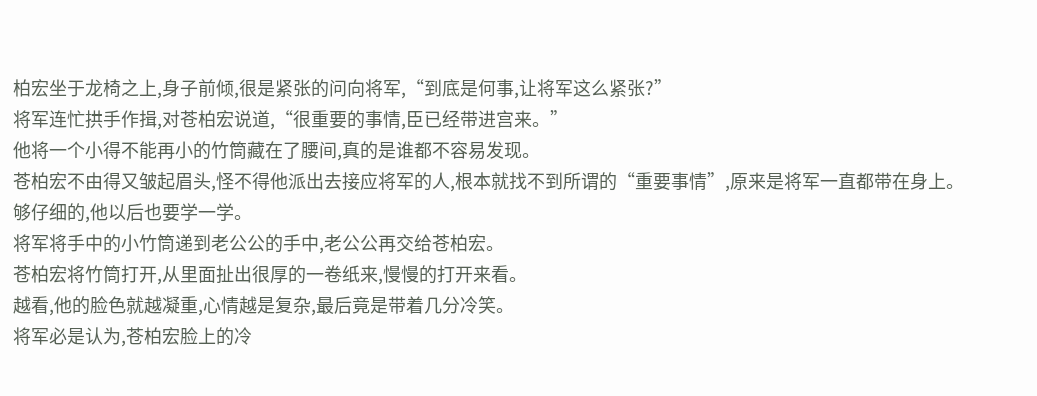柏宏坐于龙椅之上,身子前倾,很是紧张的问向将军,“到底是何事,让将军这么紧张?”
将军连忙拱手作揖,对苍柏宏说道,“很重要的事情,臣已经带进宫来。”
他将一个小得不能再小的竹筒藏在了腰间,真的是谁都不容易发现。
苍柏宏不由得又皱起眉头,怪不得他派出去接应将军的人,根本就找不到所谓的“重要事情”,原来是将军一直都带在身上。
够仔细的,他以后也要学一学。
将军将手中的小竹筒递到老公公的手中,老公公再交给苍柏宏。
苍柏宏将竹筒打开,从里面扯出很厚的一卷纸来,慢慢的打开来看。
越看,他的脸色就越凝重,心情越是复杂,最后竟是带着几分冷笑。
将军必是认为,苍柏宏脸上的冷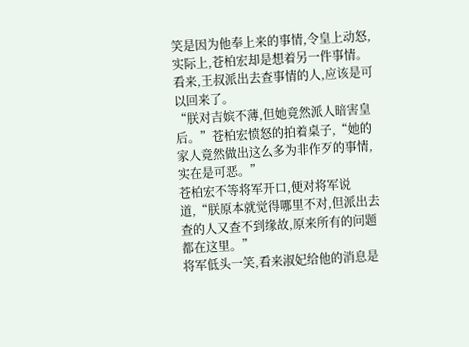笑是因为他奉上来的事情,令皇上动怒,实际上,苍柏宏却是想着另一件事情。
看来,王叔派出去查事情的人,应该是可以回来了。
“朕对吉嫔不薄,但她竟然派人暗害皇后。”苍柏宏愤怒的拍着桌子,“她的家人竟然做出这么多为非作歹的事情,实在是可恶。”
苍柏宏不等将军开口,便对将军说道,“朕原本就觉得哪里不对,但派出去查的人又查不到缘故,原来所有的问题都在这里。”
将军低头一笑,看来淑妃给他的消息是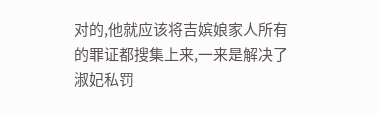对的,他就应该将吉嫔娘家人所有的罪证都搜集上来,一来是解决了淑妃私罚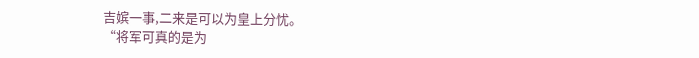吉嫔一事,二来是可以为皇上分忧。
“将军可真的是为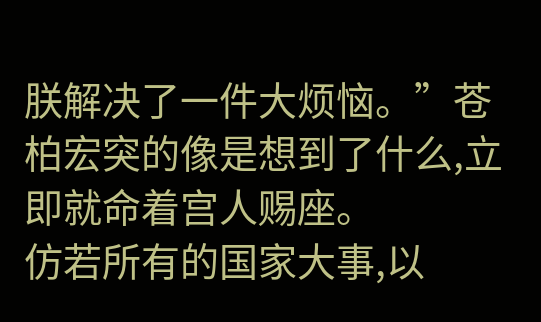朕解决了一件大烦恼。”苍柏宏突的像是想到了什么,立即就命着宫人赐座。
仿若所有的国家大事,以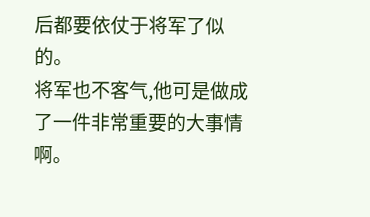后都要依仗于将军了似的。
将军也不客气,他可是做成了一件非常重要的大事情啊。